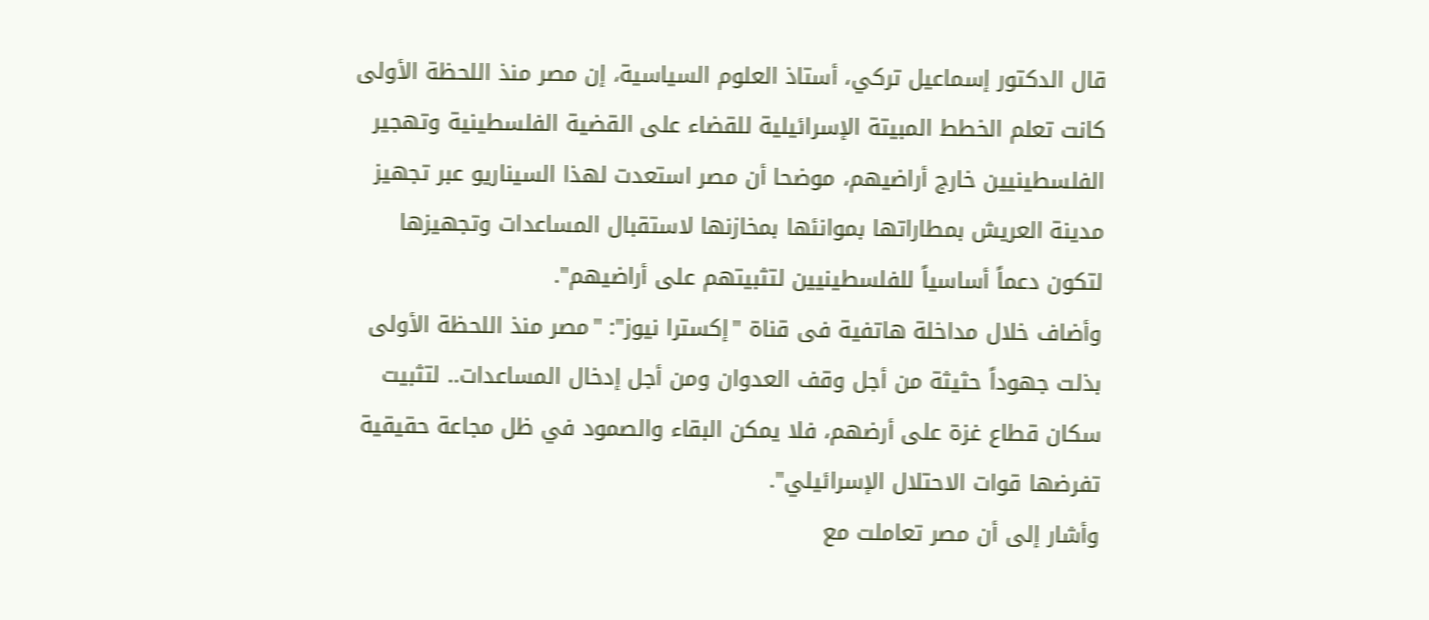قال الدكتور إسماعيل تركي، أستاذ العلوم السياسية، إن مصر منذ اللحظة الأولى كانت تعلم الخطط المبيتة الإسرائيلية للقضاء على القضية الفلسطينية وتهجير الفلسطينيين خارج أراضيهم، موضحا أن مصر استعدت لهذا السيناريو عبر تجهيز مدينة العريش بمطاراتها بموانئها بمخازنها لاستقبال المساعدات وتجهيزها لتكون دعماً أساسياً للفلسطينيين لتثبيتهم على أراضيهم".
وأضاف خلال مداخلة هاتفية فى قناة "إكسترا نيوز": "مصر منذ اللحظة الأولى بذلت جهوداً حثيثة من أجل وقف العدوان ومن أجل إدخال المساعدات.. لتثبيت سكان قطاع غزة على أرضهم، فلا يمكن البقاء والصمود في ظل مجاعة حقيقية تفرضها قوات الاحتلال الإسرائيلي".
وأشار إلى أن مصر تعاملت مع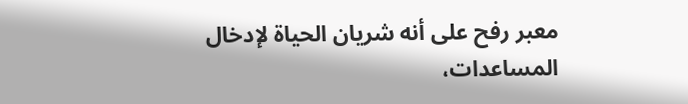معبر رفح على أنه شريان الحياة لإدخال المساعدات،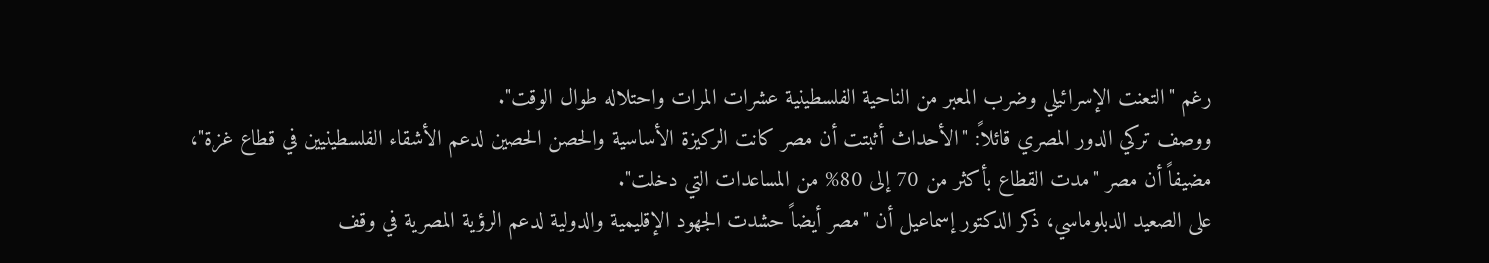رغم "التعنت الإسرائيلي وضرب المعبر من الناحية الفلسطينية عشرات المرات واحتلاله طوال الوقت".
ووصف تركي الدور المصري قائلاً: "الأحداث أثبتت أن مصر كانت الركيزة الأساسية والحصن الحصين لدعم الأشقاء الفلسطينيين في قطاع غزة"، مضيفاً أن مصر "مدت القطاع بأكثر من 70 إلى 80% من المساعدات التي دخلت".
على الصعيد الدبلوماسي، ذكر الدكتور إسماعيل أن "مصر أيضاً حشدت الجهود الإقليمية والدولية لدعم الرؤية المصرية في وقف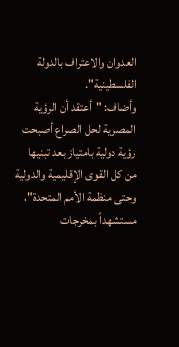العدوان والاعتراف بالدولة الفلسطينية".
وأضاف: "أعتقد أن الرؤية المصرية لحل الصراع أصبحت رؤية دولية بامتياز بعد تبنيها من كل القوى الإقليمية والدولية وحتى منظمة الأمم المتحدة"، مستشهداً بمخرجات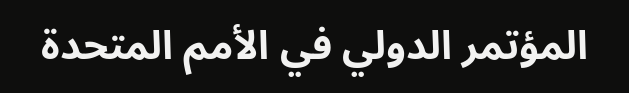المؤتمر الدولي في الأمم المتحدة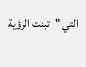التي "تبنت الرؤية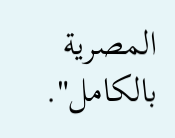المصرية بالكامل".